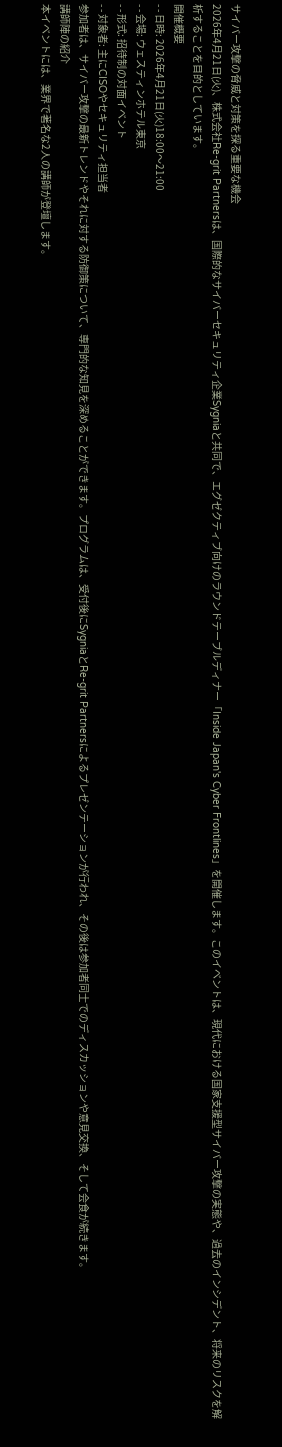サイバー攻撃の脅威と対策を探る重要な機会
2026年4月21日(火)、株式会社Re-grit Partnersは、国際的なサイバーセキュリティ企業Sygniaと共同で、エグゼクティブ向けのラウンドテーブルディナー「Inside Japan's Cyber Frontlines」を開催します。このイベントは、現代における国家支援型サイバー攻撃の実態や、過去のインシデント、将来のリスクを解析することを目的としています。
開催概要
- - 日時: 2026年4月21日(火)18:00〜21:00
- - 会場: ウェスティンホテル東京
- - 形式: 招待制の対面イベント
- - 対象者: 主にCISOやセキュリティ担当者
参加者は、サイバー攻撃の最新トレンドやそれに対する防御策について、専門的な知見を深めることができます。プログラムは、受付後にSygniaとRe-grit Partnersによるプレゼンテーションが行われ、その後は参加者同士でのディスカッションや意見交換、そして会食が続きます。
講師陣の紹介
本イベントには、業界で著名な2人の講師が登壇します。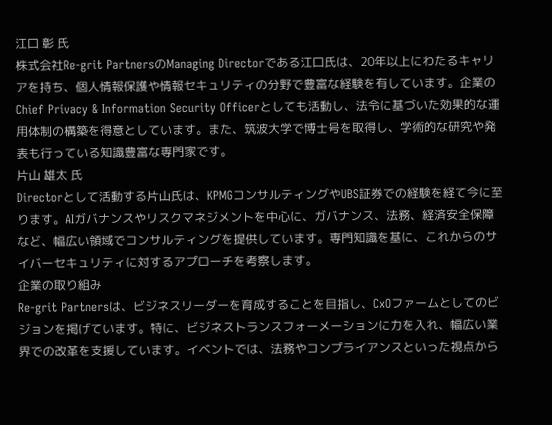江口 彰 氏
株式会社Re-grit PartnersのManaging Directorである江口氏は、20年以上にわたるキャリアを持ち、個人情報保護や情報セキュリティの分野で豊富な経験を有しています。企業のChief Privacy & Information Security Officerとしても活動し、法令に基づいた効果的な運用体制の構築を得意としています。また、筑波大学で博士号を取得し、学術的な研究や発表も行っている知識豊富な専門家です。
片山 雄太 氏
Directorとして活動する片山氏は、KPMGコンサルティングやUBS証券での経験を経て今に至ります。AIガバナンスやリスクマネジメントを中心に、ガバナンス、法務、経済安全保障など、幅広い領域でコンサルティングを提供しています。専門知識を基に、これからのサイバーセキュリティに対するアプローチを考察します。
企業の取り組み
Re-grit Partnersは、ビジネスリーダーを育成することを目指し、CxOファームとしてのビジョンを掲げています。特に、ビジネストランスフォーメーションに力を入れ、幅広い業界での改革を支援しています。イベントでは、法務やコンプライアンスといった視点から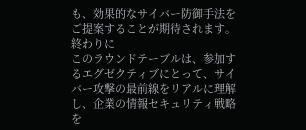も、効果的なサイバー防御手法をご提案することが期待されます。
終わりに
このラウンドテーブルは、参加するエグゼクティブにとって、サイバー攻撃の最前線をリアルに理解し、企業の情報セキュリティ戦略を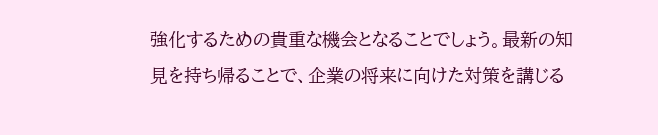強化するための貴重な機会となることでしょう。最新の知見を持ち帰ることで、企業の将来に向けた対策を講じる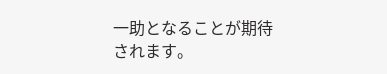一助となることが期待されます。